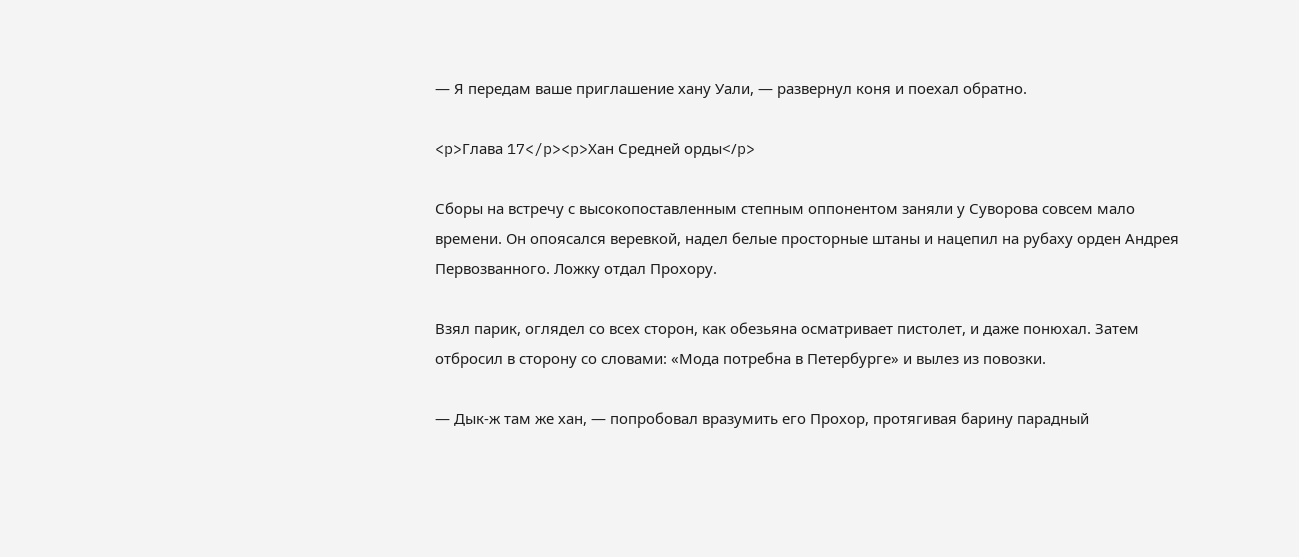— Я передам ваше приглашение хану Уали, — развернул коня и поехал обратно.

<p>Глава 17</p><p>Хан Средней орды</p>

Сборы на встречу с высокопоставленным степным оппонентом заняли у Суворова совсем мало времени. Он опоясался веревкой, надел белые просторные штаны и нацепил на рубаху орден Андрея Первозванного. Ложку отдал Прохору.

Взял парик, оглядел со всех сторон, как обезьяна осматривает пистолет, и даже понюхал. Затем отбросил в сторону со словами: «Мода потребна в Петербурге» и вылез из повозки.

— Дык-ж там же хан, — попробовал вразумить его Прохор, протягивая барину парадный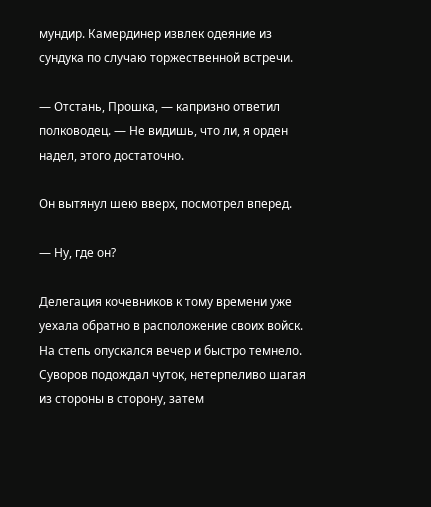мундир. Камердинер извлек одеяние из сундука по случаю торжественной встречи.

— Отстань, Прошка, — капризно ответил полководец. — Не видишь, что ли, я орден надел, этого достаточно.

Он вытянул шею вверх, посмотрел вперед.

— Ну, где он?

Делегация кочевников к тому времени уже уехала обратно в расположение своих войск. На степь опускался вечер и быстро темнело. Суворов подождал чуток, нетерпеливо шагая из стороны в сторону, затем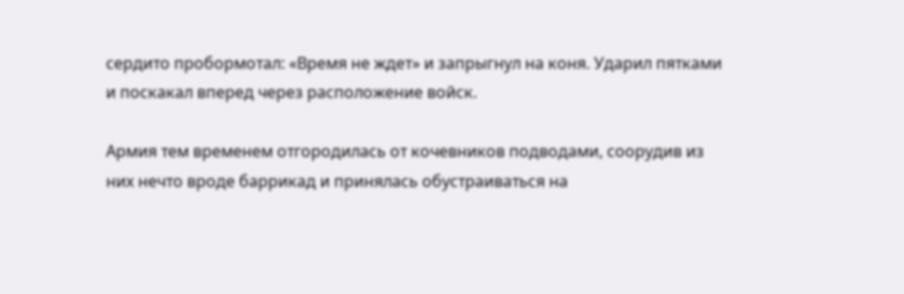сердито пробормотал: «Время не ждет» и запрыгнул на коня. Ударил пятками и поскакал вперед через расположение войск.

Армия тем временем отгородилась от кочевников подводами, соорудив из них нечто вроде баррикад и принялась обустраиваться на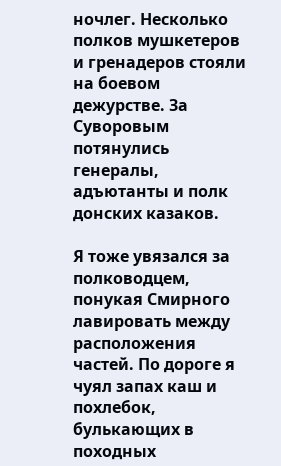ночлег. Несколько полков мушкетеров и гренадеров стояли на боевом дежурстве. За Суворовым потянулись генералы, адъютанты и полк донских казаков.

Я тоже увязался за полководцем, понукая Смирного лавировать между расположения частей. По дороге я чуял запах каш и похлебок, булькающих в походных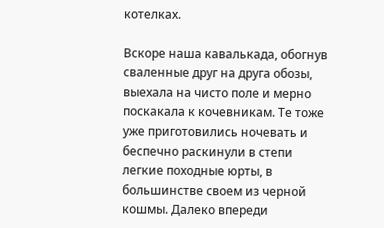котелках.

Вскоре наша кавалькада, обогнув сваленные друг на друга обозы, выехала на чисто поле и мерно поскакала к кочевникам. Те тоже уже приготовились ночевать и беспечно раскинули в степи легкие походные юрты, в большинстве своем из черной кошмы. Далеко впереди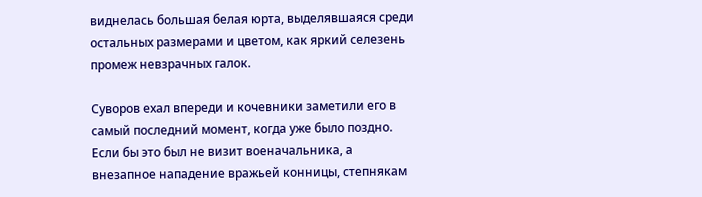виднелась большая белая юрта, выделявшаяся среди остальных размерами и цветом, как яркий селезень промеж невзрачных галок.

Суворов ехал впереди и кочевники заметили его в самый последний момент, когда уже было поздно. Если бы это был не визит военачальника, а внезапное нападение вражьей конницы, степнякам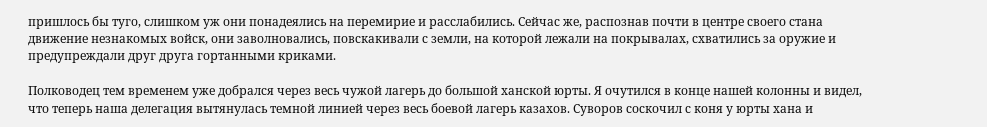пришлось бы туго, слишком уж они понадеялись на перемирие и расслабились. Сейчас же, распознав почти в центре своего стана движение незнакомых войск, они заволновались, повскакивали с земли, на которой лежали на покрывалах, схватились за оружие и предупреждали друг друга гортанными криками.

Полководец тем временем уже добрался через весь чужой лагерь до большой ханской юрты. Я очутился в конце нашей колонны и видел, что теперь наша делегация вытянулась темной линией через весь боевой лагерь казахов. Суворов соскочил с коня у юрты хана и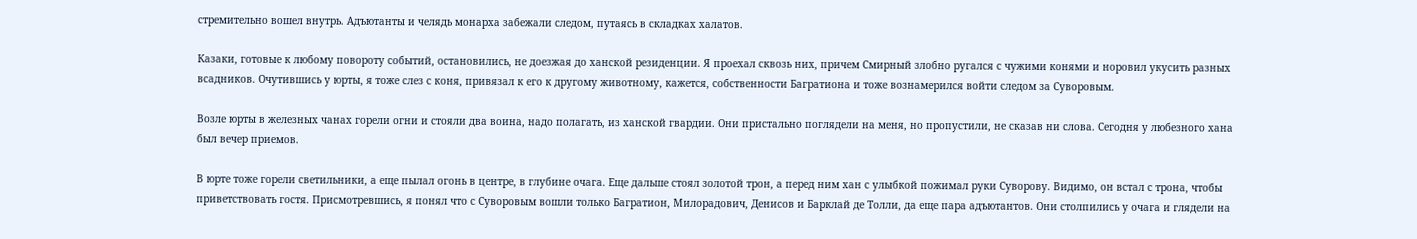стремительно вошел внутрь. Адъютанты и челядь монарха забежали следом, путаясь в складках халатов.

Казаки, готовые к любому повороту событий, остановились, не доезжая до ханской резиденции. Я проехал сквозь них, причем Смирный злобно ругался с чужими конями и норовил укусить разных всадников. Очутившись у юрты, я тоже слез с коня, привязал к его к другому животному, кажется, собственности Багратиона и тоже вознамерился войти следом за Суворовым.

Возле юрты в железных чанах горели огни и стояли два воина, надо полагать, из ханской гвардии. Они пристально поглядели на меня, но пропустили, не сказав ни слова. Сегодня у любезного хана был вечер приемов.

В юрте тоже горели светильники, а еще пылал огонь в центре, в глубине очага. Еще дальше стоял золотой трон, а перед ним хан с улыбкой пожимал руки Суворову. Видимо, он встал с трона, чтобы приветствовать гостя. Присмотревшись, я понял что с Суворовым вошли только Багратион, Милорадович, Денисов и Барклай де Толли, да еще пара адъютантов. Они столпились у очага и глядели на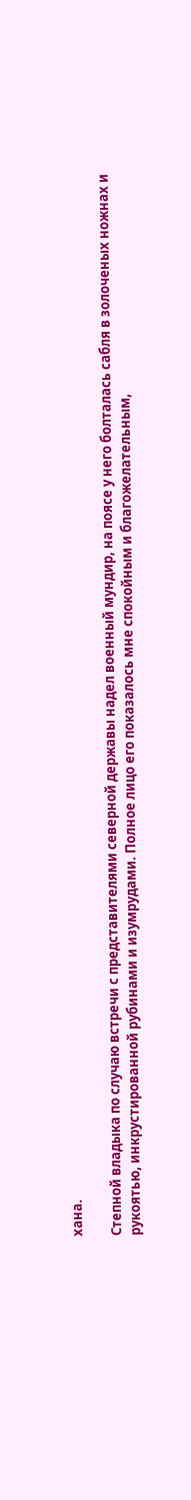хана.

Степной владыка по случаю встречи с представителями северной державы надел военный мундир, на поясе у него болталась сабля в золоченых ножнах и рукоятью, инкрустированной рубинами и изумрудами. Полное лицо его показалось мне спокойным и благожелательным,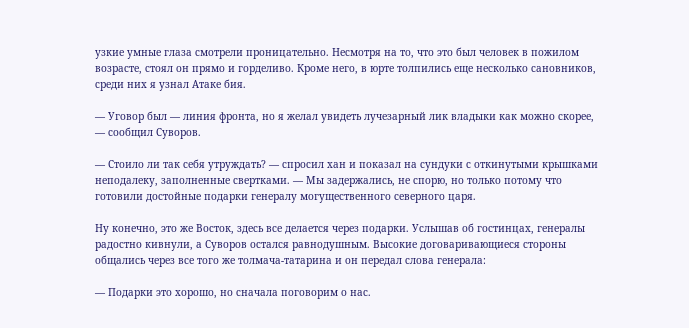узкие умные глаза смотрели проницательно. Несмотря на то, что это был человек в пожилом возрасте, стоял он прямо и горделиво. Кроме него, в юрте толпились еще несколько сановников, среди них я узнал Атаке бия.

— Уговор был — линия фронта, но я желал увидеть лучезарный лик владыки как можно скорее, — сообщил Суворов.

— Стоило ли так себя утруждать? — спросил хан и показал на сундуки с откинутыми крышками неподалеку, заполненные свертками. — Мы задержались, не спорю, но только потому что готовили достойные подарки генералу могущественного северного царя.

Ну конечно, это же Восток, здесь все делается через подарки. Услышав об гостинцах, генералы радостно кивнули, а Суворов остался равнодушным. Высокие договаривающиеся стороны общались через все того же толмача-татарина и он передал слова генерала:

— Подарки это хорошо, но сначала поговорим о нас.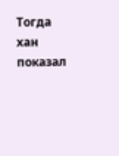Тогда хан показал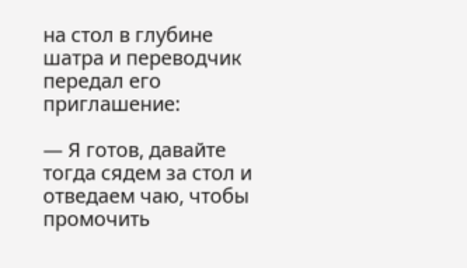на стол в глубине шатра и переводчик передал его приглашение:

— Я готов, давайте тогда сядем за стол и отведаем чаю, чтобы промочить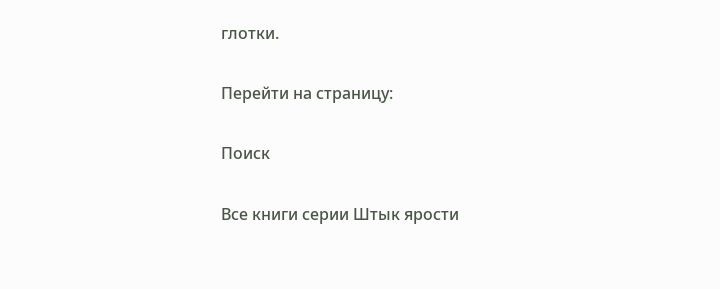глотки.

Перейти на страницу:

Поиск

Все книги серии Штык ярости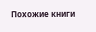Похожие книги